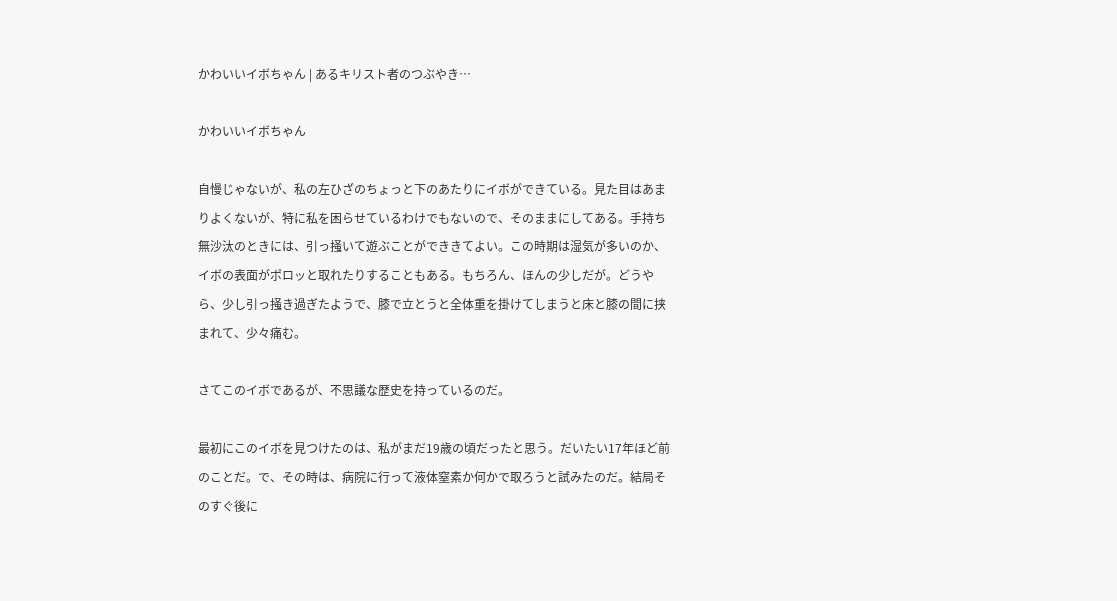かわいいイボちゃん | あるキリスト者のつぶやき…

かわいいイボちゃん

自慢じゃないが、私の左ひざのちょっと下のあたりにイボができている。見た目はあまりよくないが、特に私を困らせているわけでもないので、そのままにしてある。手持ち無沙汰のときには、引っ掻いて遊ぶことができきてよい。この時期は湿気が多いのか、イボの表面がポロッと取れたりすることもある。もちろん、ほんの少しだが。どうやら、少し引っ掻き過ぎたようで、膝で立とうと全体重を掛けてしまうと床と膝の間に挟まれて、少々痛む。

さてこのイボであるが、不思議な歴史を持っているのだ。

最初にこのイボを見つけたのは、私がまだ19歳の頃だったと思う。だいたい17年ほど前のことだ。で、その時は、病院に行って液体窒素か何かで取ろうと試みたのだ。結局そのすぐ後に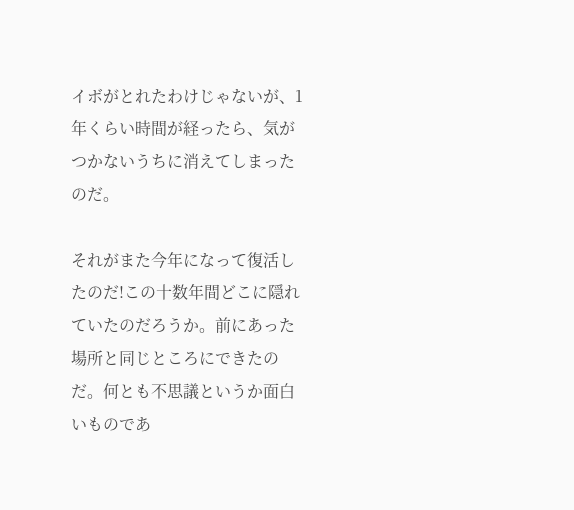イボがとれたわけじゃないが、1年くらい時間が経ったら、気がつかないうちに消えてしまったのだ。

それがまた今年になって復活したのだ!この十数年間どこに隠れていたのだろうか。前にあった場所と同じところにできたのだ。何とも不思議というか面白いものであ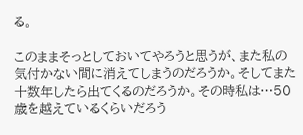る。

このままそっとしておいてやろうと思うが、また私の気付かない間に消えてしまうのだろうか。そしてまた十数年したら出てくるのだろうか。その時私は…50歳を越えているくらいだろう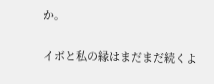か。

イボと私の縁はまだまだ続くよ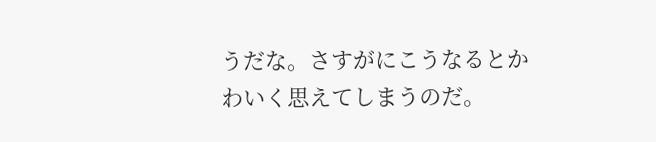うだな。さすがにこうなるとかわいく思えてしまうのだ。